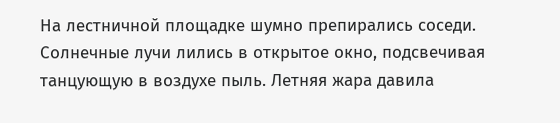На лестничной площадке шумно препирались соседи. Солнечные лучи лились в открытое окно, подсвечивая танцующую в воздухе пыль. Летняя жара давила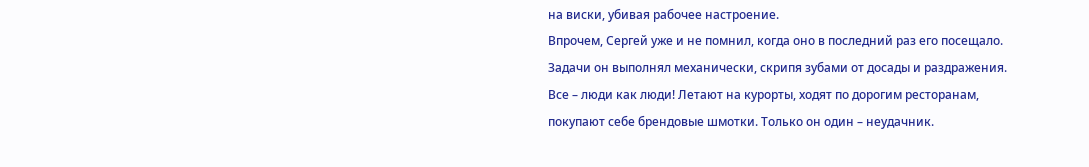на виски, убивая рабочее настроение.
Впрочем, Сергей уже и не помнил, когда оно в последний раз его посещало. Задачи он выполнял механически, скрипя зубами от досады и раздражения. Все – люди как люди! Летают на курорты, ходят по дорогим ресторанам, покупают себе брендовые шмотки. Только он один – неудачник.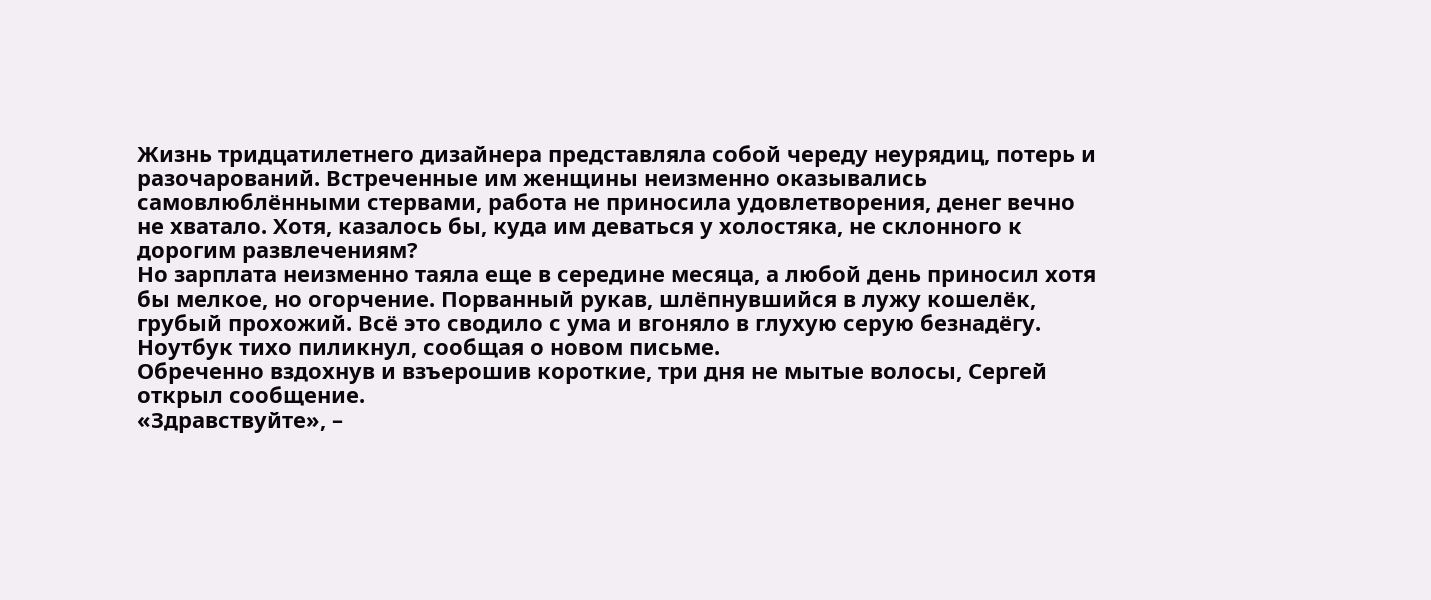Жизнь тридцатилетнего дизайнера представляла собой череду неурядиц, потерь и разочарований. Встреченные им женщины неизменно оказывались самовлюблёнными стервами, работа не приносила удовлетворения, денег вечно не хватало. Хотя, казалось бы, куда им деваться у холостяка, не склонного к дорогим развлечениям?
Но зарплата неизменно таяла еще в середине месяца, а любой день приносил хотя бы мелкое, но огорчение. Порванный рукав, шлёпнувшийся в лужу кошелёк, грубый прохожий. Всё это сводило с ума и вгоняло в глухую серую безнадёгу.
Ноутбук тихо пиликнул, сообщая о новом письме.
Обреченно вздохнув и взъерошив короткие, три дня не мытые волосы, Сергей открыл сообщение.
«Здравствуйте», –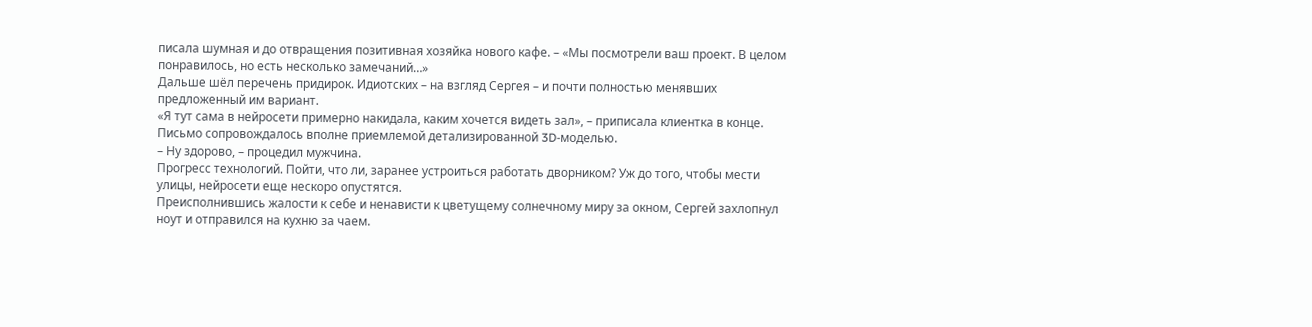писала шумная и до отвращения позитивная хозяйка нового кафе. – «Мы посмотрели ваш проект. В целом понравилось, но есть несколько замечаний…»
Дальше шёл перечень придирок. Идиотских – на взгляд Сергея – и почти полностью менявших предложенный им вариант.
«Я тут сама в нейросети примерно накидала, каким хочется видеть зал», – приписала клиентка в конце. Письмо сопровождалось вполне приемлемой детализированной 3D-моделью.
– Ну здорово, – процедил мужчина.
Прогресс технологий. Пойти, что ли, заранее устроиться работать дворником? Уж до того, чтобы мести улицы, нейросети еще нескоро опустятся.
Преисполнившись жалости к себе и ненависти к цветущему солнечному миру за окном, Сергей захлопнул ноут и отправился на кухню за чаем.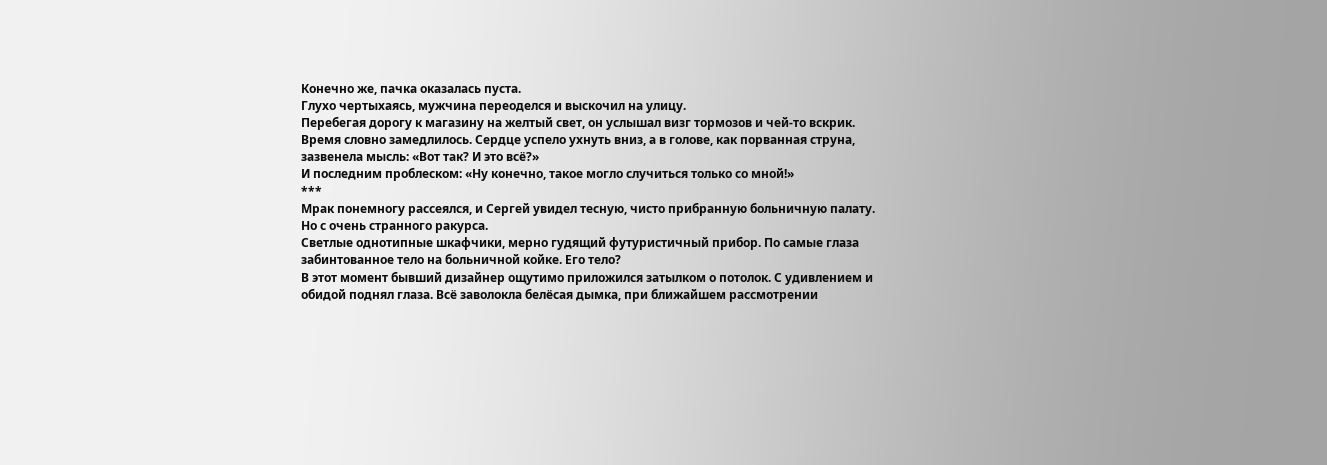Конечно же, пачка оказалась пуста.
Глухо чертыхаясь, мужчина переоделся и выскочил на улицу.
Перебегая дорогу к магазину на желтый свет, он услышал визг тормозов и чей-то вскрик. Время словно замедлилось. Сердце успело ухнуть вниз, а в голове, как порванная струна, зазвенела мысль: «Вот так? И это всё?»
И последним проблеском: «Ну конечно, такое могло случиться только со мной!»
***
Мрак понемногу рассеялся, и Сергей увидел тесную, чисто прибранную больничную палату. Но с очень странного ракурса.
Светлые однотипные шкафчики, мерно гудящий футуристичный прибор. По самые глаза забинтованное тело на больничной койке. Его тело?
В этот момент бывший дизайнер ощутимо приложился затылком о потолок. С удивлением и обидой поднял глаза. Всё заволокла белёсая дымка, при ближайшем рассмотрении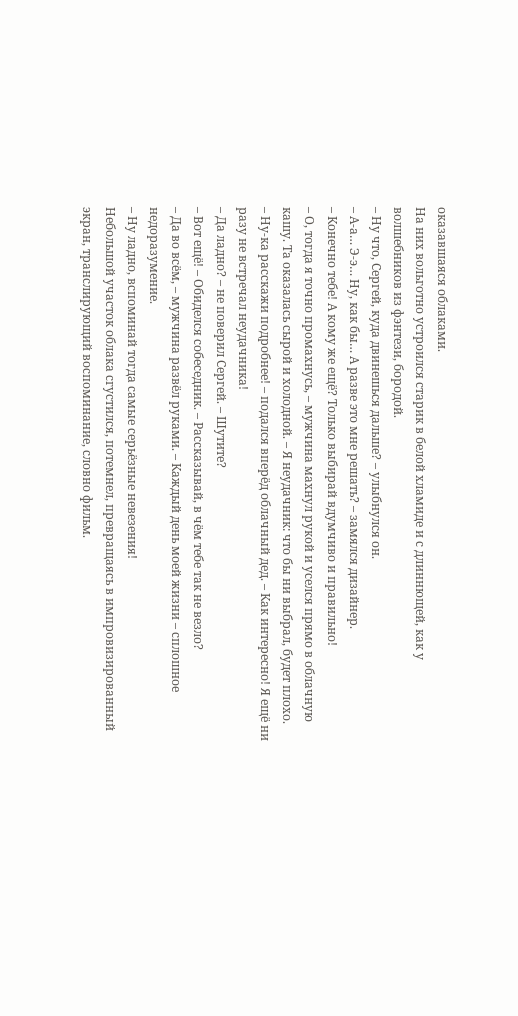оказавшаяся облаками.
На них вольготно устроился старик в белой хламиде и с длиннющей, как у волшебников из фэнтези, бородой.
– Ну что, Сергей, куда двинешься дальше? – улыбнулся он.
– А-а… Э-э… Ну, как бы… А разве это мне решать? – замялся дизайнер.
– Конечно тебе! А кому же ещё? Только выбирай вдумчиво и правильно!
– О, тогда я точно промахнусь, – мужчина махнул рукой и уселся прямо в облачную кашу. Та оказалась сырой и холодной. – Я неудачник: что бы ни выбрал, будет плохо.
– Ну-ка расскажи подробнее! – подался вперёд облачный дед. – Как интересно! Я ещё ни разу не встречал неудачника!
– Да ладно? – не поверил Сергей. – Шутите?
– Вот ещё! – Обиделся собеседник. – Рассказывай, в чём тебе так не везло?
– Да во всём, – мужчина развёл руками. – Каждый день моей жизни – сплошное недоразумение.
– Ну ладно, вспоминай тогда самые серьёзные невезения!
Небольшой участок облака сгустился, потемнел, превращаясь в импровизированный экран, транслирующий воспоминание, словно фильм.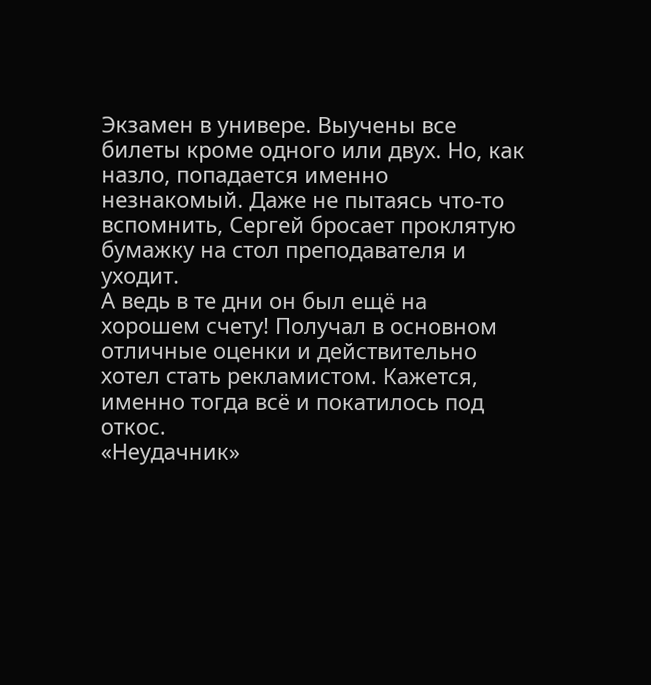Экзамен в универе. Выучены все билеты кроме одного или двух. Но, как назло, попадается именно незнакомый. Даже не пытаясь что-то вспомнить, Сергей бросает проклятую бумажку на стол преподавателя и уходит.
А ведь в те дни он был ещё на хорошем счету! Получал в основном отличные оценки и действительно хотел стать рекламистом. Кажется, именно тогда всё и покатилось под откос.
«Неудачник»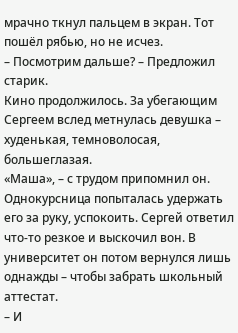мрачно ткнул пальцем в экран. Тот пошёл рябью, но не исчез.
– Посмотрим дальше? – Предложил старик.
Кино продолжилось. За убегающим Сергеем вслед метнулась девушка – худенькая, темноволосая, большеглазая.
«Маша», – с трудом припомнил он.
Однокурсница попыталась удержать его за руку, успокоить. Сергей ответил что-то резкое и выскочил вон. В университет он потом вернулся лишь однажды – чтобы забрать школьный аттестат.
– И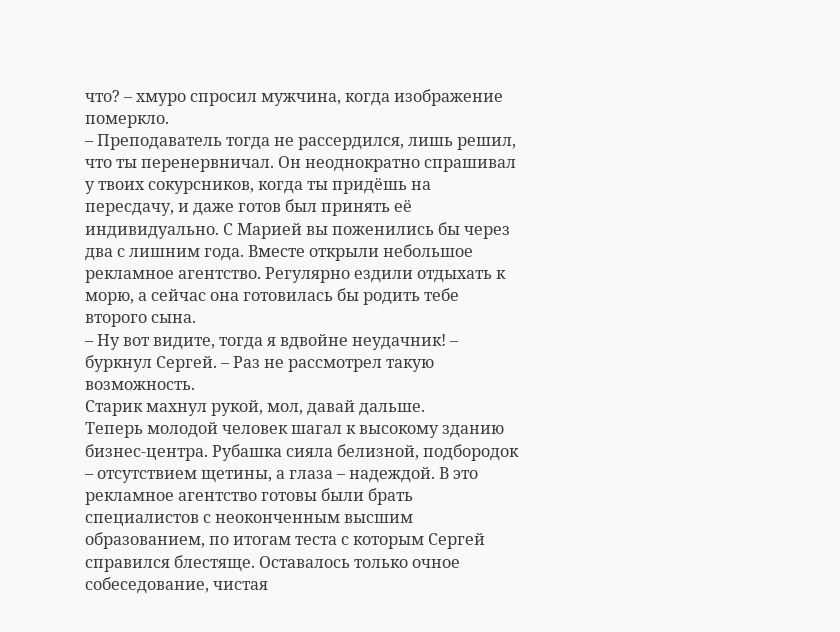что? – хмуро спросил мужчина, когда изображение померкло.
– Преподаватель тогда не рассердился, лишь решил, что ты перенервничал. Он неоднократно спрашивал у твоих сокурсников, когда ты придёшь на пересдачу, и даже готов был принять её индивидуально. С Марией вы поженились бы через два с лишним года. Вместе открыли небольшое рекламное агентство. Регулярно ездили отдыхать к морю, а сейчас она готовилась бы родить тебе второго сына.
– Ну вот видите, тогда я вдвойне неудачник! – буркнул Сергей. – Раз не рассмотрел такую возможность.
Старик махнул рукой, мол, давай дальше.
Теперь молодой человек шагал к высокому зданию бизнес-центра. Рубашка сияла белизной, подбородок – отсутствием щетины, а глаза – надеждой. В это рекламное агентство готовы были брать специалистов с неоконченным высшим образованием, по итогам теста с которым Сергей справился блестяще. Оставалось только очное собеседование, чистая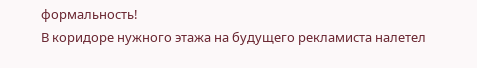формальность!
В коридоре нужного этажа на будущего рекламиста налетел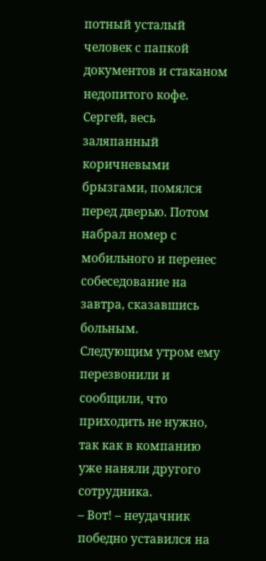потный усталый человек с папкой документов и стаканом недопитого кофе.
Сергей, весь заляпанный коричневыми брызгами, помялся перед дверью. Потом набрал номер с мобильного и перенес собеседование на завтра, сказавшись больным.
Следующим утром ему перезвонили и сообщили, что приходить не нужно, так как в компанию уже наняли другого сотрудника.
– Вот! – неудачник победно уставился на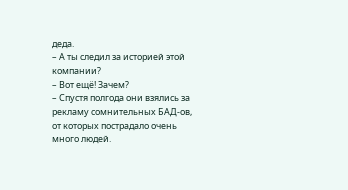деда.
– А ты следил за историей этой компании?
– Вот ещё! Зачем?
– Спустя полгода они взялись за рекламу сомнительных БАД-ов, от которых пострадало очень много людей.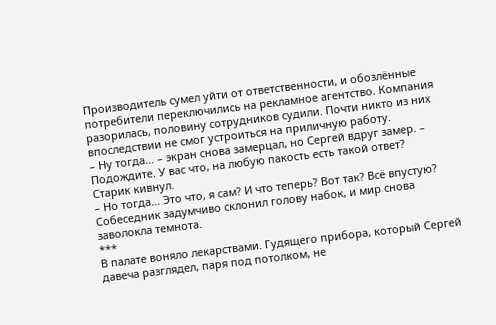Производитель сумел уйти от ответственности, и обозлённые потребители переключились на рекламное агентство. Компания разорилась, половину сотрудников судили. Почти никто из них впоследствии не смог устроиться на приличную работу.
– Ну тогда… – экран снова замерцал, но Сергей вдруг замер. – Подождите. У вас что, на любую пакость есть такой ответ?
Старик кивнул.
– Но тогда… Это что, я сам? И что теперь? Вот так? Всё впустую?
Собеседник задумчиво склонил голову набок, и мир снова заволокла темнота.
***
В палате воняло лекарствами. Гудящего прибора, который Сергей давеча разглядел, паря под потолком, не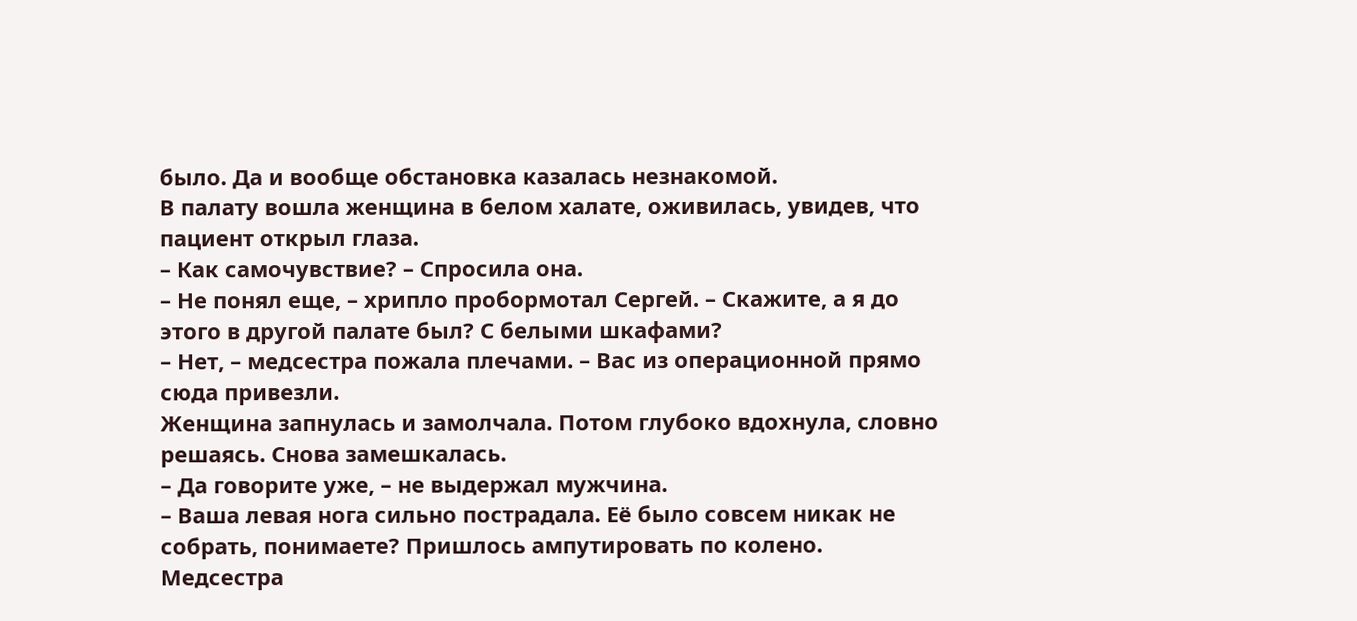было. Да и вообще обстановка казалась незнакомой.
В палату вошла женщина в белом халате, оживилась, увидев, что пациент открыл глаза.
– Как самочувствие? – Спросила она.
– Не понял еще, – хрипло пробормотал Сергей. – Скажите, а я до этого в другой палате был? С белыми шкафами?
– Нет, – медсестра пожала плечами. – Вас из операционной прямо сюда привезли.
Женщина запнулась и замолчала. Потом глубоко вдохнула, словно решаясь. Снова замешкалась.
– Да говорите уже, – не выдержал мужчина.
– Ваша левая нога сильно пострадала. Её было совсем никак не собрать, понимаете? Пришлось ампутировать по колено.
Медсестра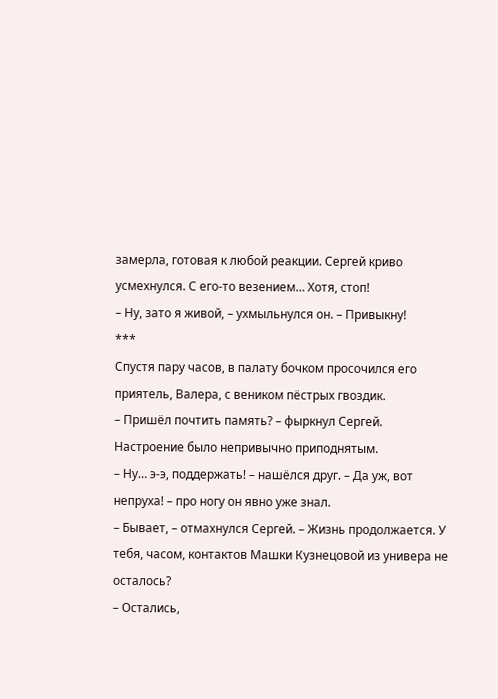замерла, готовая к любой реакции. Сергей криво усмехнулся. С его-то везением… Хотя, стоп!
– Ну, зато я живой, – ухмыльнулся он. – Привыкну!
***
Спустя пару часов, в палату бочком просочился его приятель, Валера, с веником пёстрых гвоздик.
– Пришёл почтить память? – фыркнул Сергей. Настроение было непривычно приподнятым.
– Ну… э-э, поддержать! – нашёлся друг. – Да уж, вот непруха! – про ногу он явно уже знал.
– Бывает, – отмахнулся Сергей. – Жизнь продолжается. У тебя, часом, контактов Машки Кузнецовой из универа не осталось?
– Остались,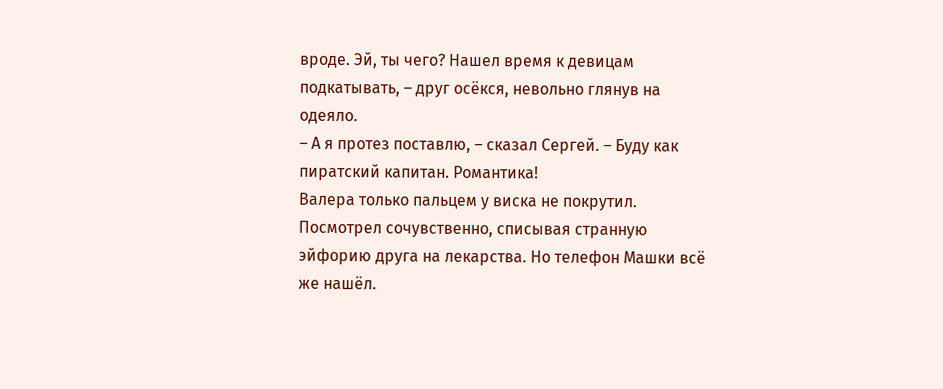вроде. Эй, ты чего? Нашел время к девицам подкатывать, – друг осёкся, невольно глянув на одеяло.
– А я протез поставлю, – сказал Сергей. – Буду как пиратский капитан. Романтика!
Валера только пальцем у виска не покрутил. Посмотрел сочувственно, списывая странную эйфорию друга на лекарства. Но телефон Машки всё же нашёл.